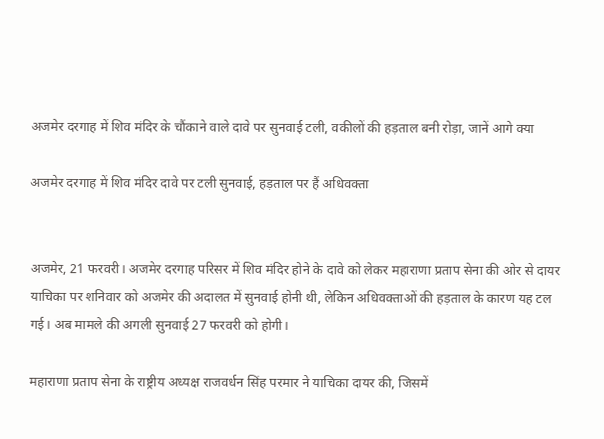अजमेर दरगाह में शिव मंदिर के चौंकाने वाले दावे पर सुनवाई टली, वकीलों की हड़ताल बनी रोड़ा, जानें आगे क्या

अजमेर दरगाह में शिव मंदिर दावे पर टली सुनवाई, हड़ताल पर हैं अधिवक्ता


अजमेर, 21 फरवरी। अजमेर दरगाह परिसर में शिव मंदिर होने के दावे को लेकर महाराणा प्रताप सेना की ओर से दायर याचिका पर शनिवार को अजमेर की अदालत में सुनवाई होनी थी, लेकिन अधिवक्ताओं की हड़ताल के कारण यह टल गई। अब मामले की अगली सुनवाई 27 फरवरी को होगी।

महाराणा प्रताप सेना के राष्ट्रीय अध्यक्ष राजवर्धन सिंह परमार ने याचिका दायर की, जिसमें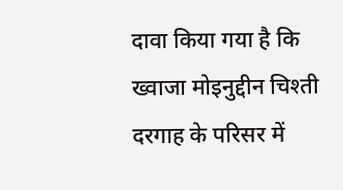दावा किया गया है कि ख्वाजा मोइनुद्दीन चिश्ती दरगाह के परिसर में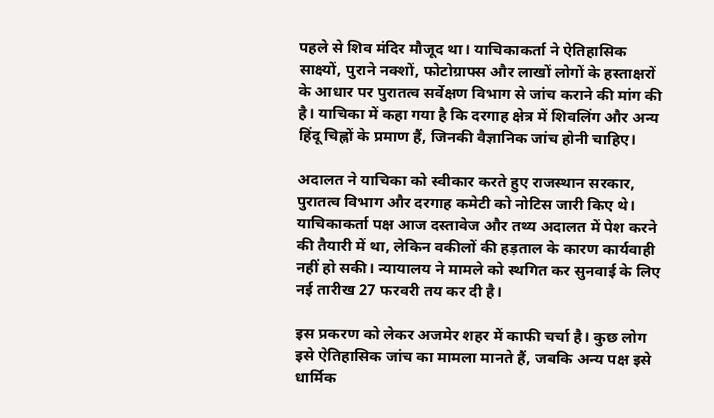पहले से शिव मंदिर मौजूद था। याचिकाकर्ता ने ऐतिहासिक साक्ष्यों, पुराने नक्शों, फोटोग्राफ्स और लाखों लोगों के हस्ताक्षरों के आधार पर पुरातत्व सर्वेक्षण विभाग से जांच कराने की मांग की है। याचिका में कहा गया है कि दरगाह क्षेत्र में शिवलिंग और अन्य हिंदू चिह्नों के प्रमाण हैं, जिनकी वैज्ञानिक जांच होनी चाहिए।

अदालत ने याचिका को स्वीकार करते हुए राजस्थान सरकार, पुरातत्व विभाग और दरगाह कमेटी को नोटिस जारी किए थे। याचिकाकर्ता पक्ष आज दस्तावेज और तथ्य अदालत में पेश करने की तैयारी में था, लेकिन वकीलों की हड़ताल के कारण कार्यवाही नहीं हो सकी। न्यायालय ने मामले को स्थगित कर सुनवाई के लिए नई तारीख 27 फरवरी तय कर दी है।

इस प्रकरण को लेकर अजमेर शहर में काफी चर्चा है। कुछ लोग इसे ऐतिहासिक जांच का मामला मानते हैं, जबकि अन्य पक्ष इसे धार्मिक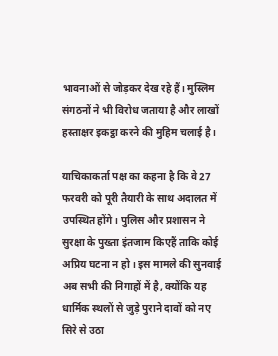भावनाओं से जोड़कर देख रहे हैं। मुस्लिम संगठनों ने भी विरोध जताया है और लाखों हस्ताक्षर इकट्ठा करने की मुहिम चलाई है।

याचिकाकर्ता पक्ष का कहना है कि वे 27 फरवरी को पूरी तैयारी के साथ अदालत में उपस्थित होंगे। पुलिस और प्रशासन ने सुरक्षा के पुख्ता इंतजाम किएहैं ताकि कोई अप्रिय घटना न हो। इस मामले की सुनवाई अब सभी की निगाहों में है, क्योंकि यह धार्मिक स्थलों से जुड़े पुराने दावों को नए सिरे से उठा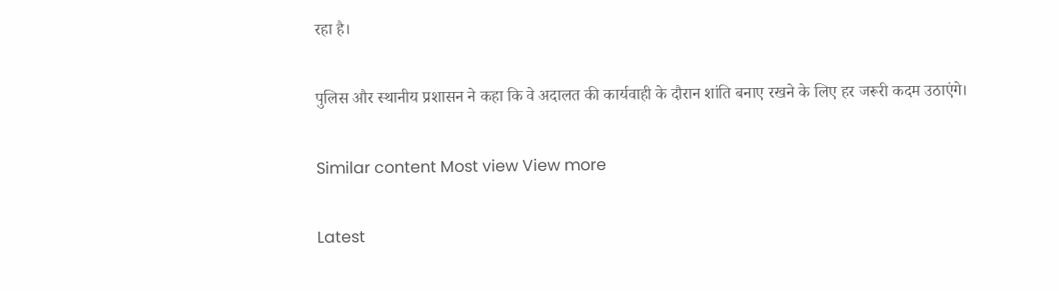रहा है।

पुलिस और स्थानीय प्रशासन ने कहा कि वे अदालत की कार्यवाही के दौरान शांति बनाए रखने के लिए हर जरूरी कदम उठाएंगे।

Similar content Most view View more

Latest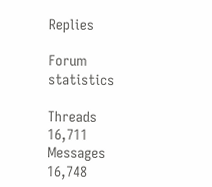Replies

Forum statistics

Threads
16,711
Messages
16,748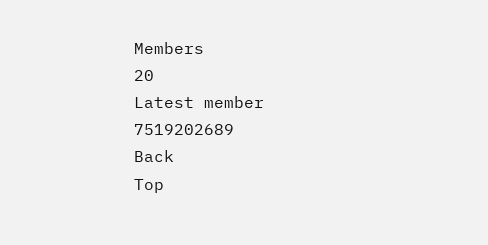Members
20
Latest member
7519202689
Back
Top